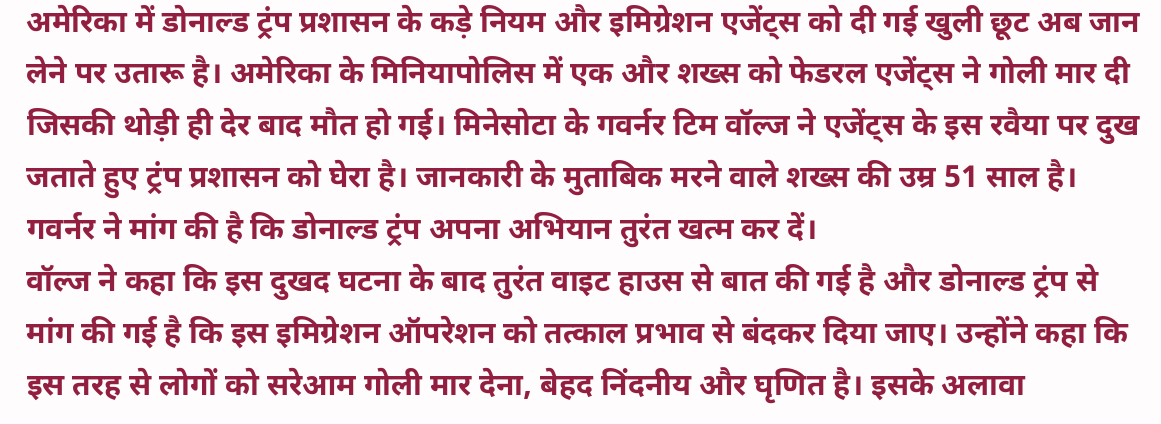अमेरिका में डोनाल्ड ट्रंप प्रशासन के कड़े नियम और इमिग्रेशन एजेंट्स को दी गई खुली छूट अब जान लेने पर उतारू है। अमेरिका के मिनियापोलिस में एक और शख्स को फेडरल एजेंट्स ने गोली मार दी जिसकी थोड़ी ही देर बाद मौत हो गई। मिनेसोटा के गवर्नर टिम वॉल्ज ने एजेंट्स के इस रवैया पर दुख जताते हुए ट्रंप प्रशासन को घेरा है। जानकारी के मुताबिक मरने वाले शख्स की उम्र 51 साल है। गवर्नर ने मांग की है कि डोनाल्ड ट्रंप अपना अभियान तुरंत खत्म कर दें।
वॉल्ज ने कहा कि इस दुखद घटना के बाद तुरंत वाइट हाउस से बात की गई है और डोनाल्ड ट्रंप से मांग की गई है कि इस इमिग्रेशन ऑपरेशन को तत्काल प्रभाव से बंदकर दिया जाए। उन्होंने कहा कि इस तरह से लोगों को सरेआम गोली मार देना, बेहद निंदनीय और घृणित है। इसके अलावा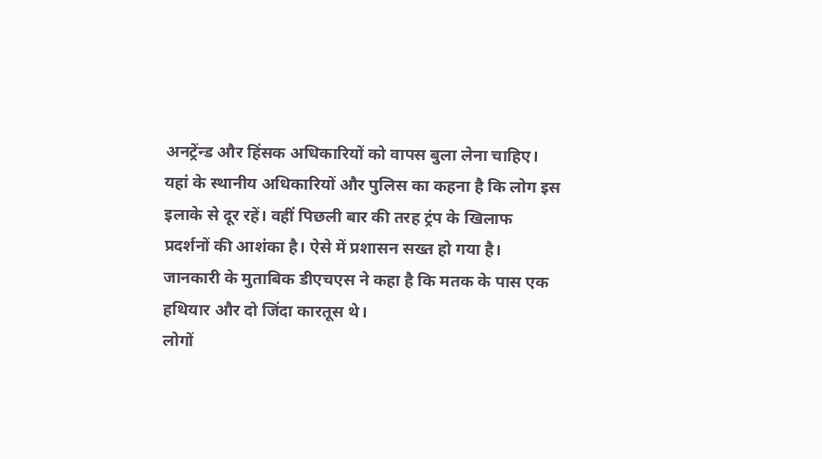अनट्रेंन्ड और हिंसक अधिकारियों को वापस बुला लेना चाहिए।
यहां के स्थानीय अधिकारियों और पुलिस का कहना है कि लोग इस इलाके से दूर रहें। वहीं पिछली बार की तरह ट्रंप के खिलाफ प्रदर्शनों की आशंका है। ऐसे में प्रशासन सख्त हो गया है। जानकारी के मुताबिक डीएचएस ने कहा है कि मतक के पास एक हथियार और दो जिंदा कारतूस थे।
लोगों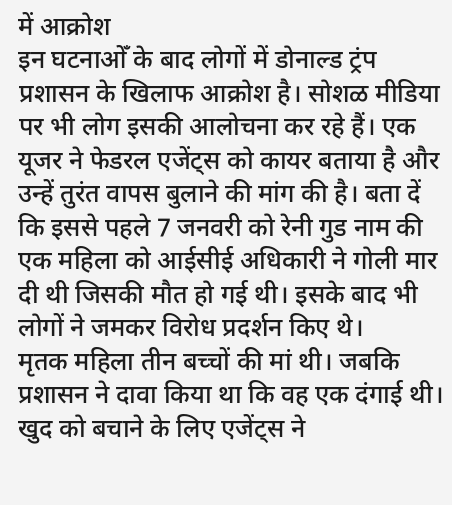में आक्रोश
इन घटनाओँ के बाद लोगों में डोनाल्ड ट्रंप प्रशासन के खिलाफ आक्रोश है। सोशळ मीडिया पर भी लोग इसकी आलोचना कर रहे हैं। एक यूजर ने फेडरल एजेंट्स को कायर बताया है और उन्हें तुरंत वापस बुलाने की मांग की है। बता दें कि इससे पहले 7 जनवरी को रेनी गुड नाम की एक महिला को आईसीई अधिकारी ने गोली मार दी थी जिसकी मौत हो गई थी। इसके बाद भी लोगों ने जमकर विरोध प्रदर्शन किए थे।
मृतक महिला तीन बच्चों की मां थी। जबकि प्रशासन ने दावा किया था कि वह एक दंगाई थी। खुद को बचाने के लिए एजेंट्स ने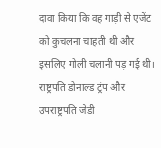दावा किया कि वह गाड़ी से एजेंट को कुचलना चाहती थी और इसलिए गोली चलानी पड़ गई थी। राष्ट्रपति डोनाल्ड ट्रंप और उपराष्ट्रपति जेडी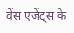वेंस एजेंट्स के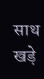साथ खड़े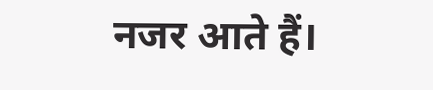नजर आते हैं।